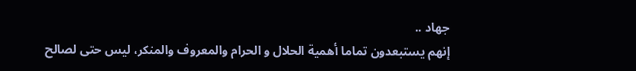جهاد ..
إنهم يستبعدون تماما أهمية الحلال و الحرام والمعروف والمنكر، ليس حتى لصالح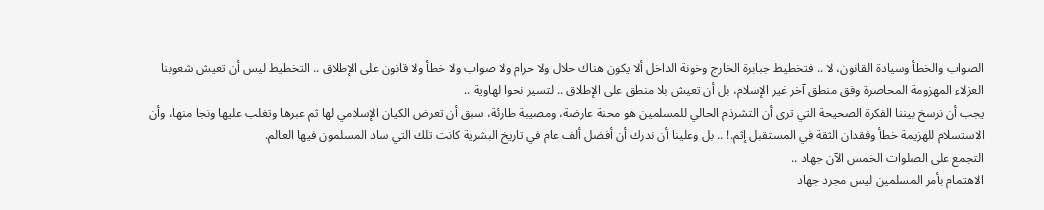الصواب والخطأ وسيادة القانون، لا .. فتخطيط جبابرة الخارج وخونة الداخل ألا يكون هناك حلال ولا حرام ولا صواب ولا خطأ ولا قانون على الإطلاق .. التخطيط ليس أن تعيش شعوبنا العزلاء المهزومة المحاصرة وفق منطق آخر غير الإسلام، بل أن تعيش بلا منطق على الإطلاق .. لتسير نحوا لهاوية ..
يجب أن نرسخ بيننا الفكرة الصحيحة التي ترى أن التشرذم الحالي للمسلمين هو محنة عارضة، ومصيبة طارئة، سبق أن تعرض الكيان الإسلامي لها ثم عبرها وتغلب عليها ونجا منها، وأن الاستسلام للهزيمة خطأ وفقدان الثقة في المستقبل إثم.! .. بل وعلينا أن ندرك أن أفضل ألف عام في تاريخ البشرية كانت تلك التي ساد المسلمون فيها العالم.
التجمع على الصلوات الخمس الآن جهاد ..
الاهتمام بأمر المسلمين ليس مجرد جهاد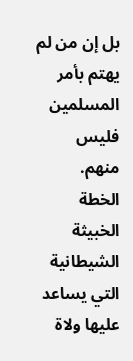بل إن من لم يهتم بأمر المسلمين فليس منهم.
الخطة الخبيثة الشيطانية التي يساعد عليها ولاة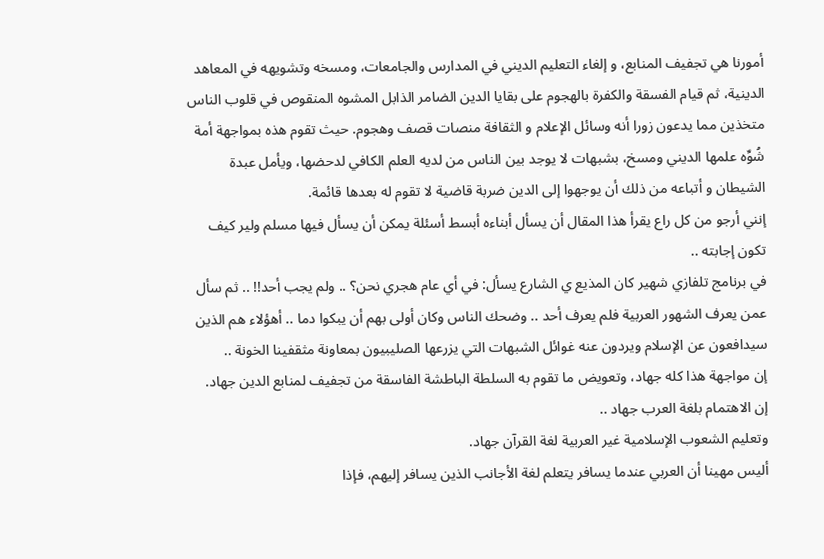أمورنا هي تجفيف المنابع، و إلغاء التعليم الديني في المدارس والجامعات، ومسخه وتشويهه في المعاهد الدينية، ثم قيام الفسقة والكفرة بالهجوم على بقايا الدين الضامر الذابل المشوه المنقوص في قلوب الناس متخذين مما يدعون زورا أنه وسائل الإعلام و الثقافة منصات قصف وهجوم. حيث تقوم هذه بمواجهة أمة شُوِّه علمها الديني ومسخ، بشبهات لا يوجد بين الناس من لديه العلم الكافي لدحضها، ويأمل عبدة الشيطان و أتباعه من ذلك أن يوجهوا إلى الدين ضربة قاضية لا تقوم له بعدها قائمة.
إنني أرجو من كل راع يقرأ هذا المقال أن يسأل أبناءه أبسط أسئلة يمكن أن يسأل فيها مسلم ولير كيف تكون إجابته ..
في برنامج تلفازي شهير كان المذيع ي الشارع يسأل: في أي عام هجري نحن؟ .. ولم يجب أحد!! .. ثم سأل عمن يعرف الشهور العربية فلم يعرف أحد .. وضحك الناس وكان أولى بهم أن يبكوا دما .. أهؤلاء هم الذين سيدافعون عن الإسلام ويردون عنه غوائل الشبهات التي يزرعها الصليبيون بمعاونة مثقفينا الخونة ..
إن مواجهة هذا كله جهاد، وتعويض ما تقوم به السلطة الباطشة الفاسقة من تجفيف لمنابع الدين جهاد.
إن الاهتمام بلغة العرب جهاد ..
وتعليم الشعوب الإسلامية غير العربية لغة القرآن جهاد.
أليس مهينا أن العربي عندما يسافر يتعلم لغة الأجانب الذين يسافر إليهم، فإذا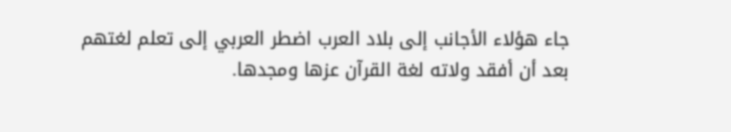جاء هؤلاء الأجانب إلى بلاد العرب اضطر العربي إلى تعلم لغتهم بعد أن أفقد ولاته لغة القرآن عزها ومجدها.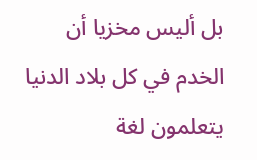بل أليس مخزيا أن الخدم في كل بلاد الدنيا يتعلمون لغة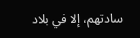سادتهم، إلا في بلاد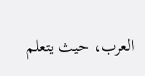العرب، حيث يتعلم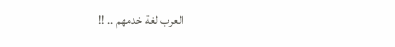العرب لغة خدمهم .. !!